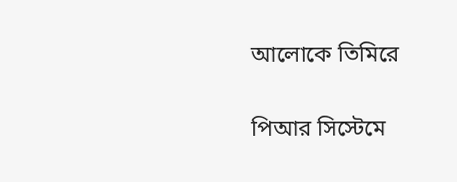আলোকে তিমিরে

পিআর সিস্টেমে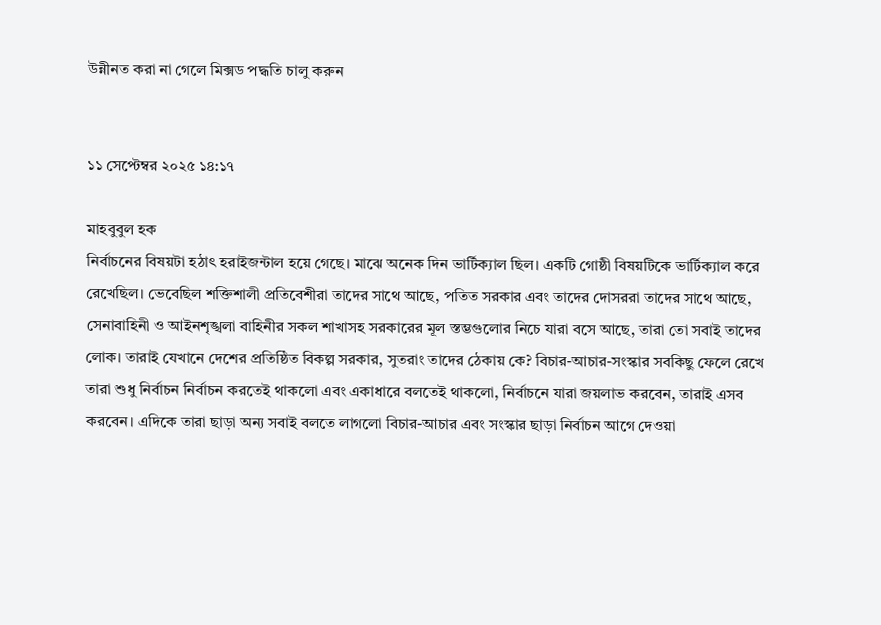উন্নীনত করা না গেলে মিক্সড পদ্ধতি চালু করুন


১১ সেপ্টেম্বর ২০২৫ ১৪:১৭

মাহবুবুল হক
নির্বাচনের বিষয়টা হঠাৎ হরাইজন্টাল হয়ে গেছে। মাঝে অনেক দিন ভার্টিক্যাল ছিল। একটি গোষ্ঠী বিষয়টিকে ভার্টিক্যাল করে রেখেছিল। ভেবেছিল শক্তিশালী প্রতিবেশীরা তাদের সাথে আছে, পতিত সরকার এবং তাদের দোসররা তাদের সাথে আছে, সেনাবাহিনী ও আইনশৃঙ্খলা বাহিনীর সকল শাখাসহ সরকারের মূল স্তম্ভগুলোর নিচে যারা বসে আছে, তারা তো সবাই তাদের লোক। তারাই যেখানে দেশের প্রতিষ্ঠিত বিকল্প সরকার, সুতরাং তাদের ঠেকায় কে? বিচার-আচার-সংস্কার সবকিছু ফেলে রেখে তারা শুধু নির্বাচন নির্বাচন করতেই থাকলো এবং একাধারে বলতেই থাকলো, নির্বাচনে যারা জয়লাভ করবেন, তারাই এসব করবেন। এদিকে তারা ছাড়া অন্য সবাই বলতে লাগলো বিচার-আচার এবং সংস্কার ছাড়া নির্বাচন আগে দেওয়া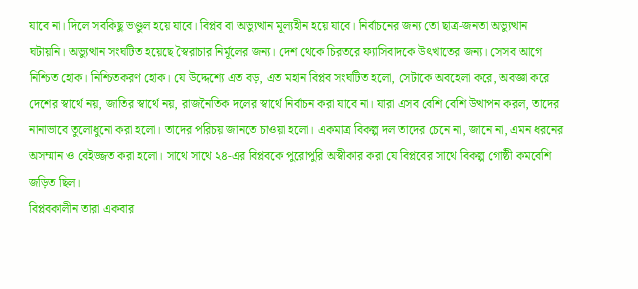যাবে না। দিলে সবকিছু ভণ্ডুল হয়ে যাবে। বিপ্লব বা অভ্যুত্থান মূল্যহীন হয়ে যাবে। নির্বাচনের জন্য তো ছাত্র-জনতা অভ্যুত্থান ঘটায়নি। অভ্যুত্থান সংঘটিত হয়েছে স্বৈরাচার নির্মূলের জন্য। দেশ থেকে চিরতরে ফ্যাসিবাদকে উৎখাতের জন্য। সেসব আগে নিশ্চিত হোক। নিশ্চিতকরণ হোক। যে উদ্দেশ্যে এত বড়, এত মহান বিপ্লব সংঘটিত হলো, সেটাকে অবহেলা করে, অবজ্ঞা করে দেশের স্বার্থে নয়, জাতির স্বার্থে নয়, রাজনৈতিক দলের স্বার্থে নির্বাচন করা যাবে না। যারা এসব বেশি বেশি উত্থাপন করল, তাদের নানাভাবে তুলোধুনো করা হলো। তাদের পরিচয় জানতে চাওয়া হলো। একমাত্র বিকল্প দল তাদের চেনে না, জানে না, এমন ধরনের অসম্মান ও বেইজ্জত করা হলো। সাথে সাথে ২৪-এর বিপ্লবকে পুরোপুরি অস্বীকার করা যে বিপ্লবের সাথে বিকল্প গোষ্ঠী কমবেশি জড়িত ছিল।
বিপ্লবকালীন তারা একবার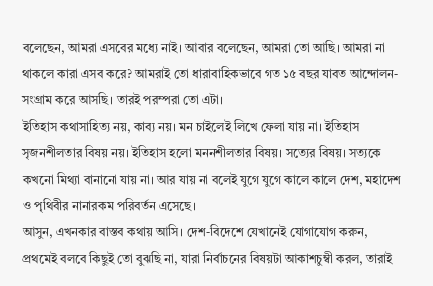বলেছেন, আমরা এসবের মধ্যে নাই। আবার বলেছেন, আমরা তো আছি। আমরা না থাকলে কারা এসব করে? আমরাই তো ধারাবাহিকভাবে গত ১৫ বছর যাবত আন্দোলন-সংগ্রাম করে আসছি। তারই পরম্পরা তো এটা।
ইতিহাস কথাসাহিত্য নয়, কাব্য নয়। মন চাইলেই লিখে ফেলা যায় না। ইতিহাস সৃজনশীলতার বিষয় নয়। ইতিহাস হলো মননশীলতার বিষয়। সত্যের বিষয়। সত্যকে কখনো মিথ্যা বানানো যায় না। আর যায় না বলেই যুগে যুগে কালে কালে দেশ, মহাদেশ ও পৃথিবীর নানারকম পরিবর্তন এসেছে।
আসুন, এখনকার বাস্তব কথায় আসি। দেশ-বিদেশে যেখানেই যোগাযোগ করুন, প্রথমেই বলবে কিছুই তো বুঝছি না, যারা নির্বাচনের বিষয়টা আকাশচুম্বী করল, তারাই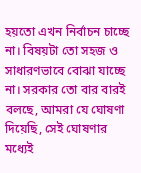হয়তো এখন নির্বাচন চাচ্ছে না। বিষয়টা তো সহজ ও সাধারণভাবে বোঝা যাচ্ছে না। সরকার তো বার বারই বলছে, আমরা যে ঘোষণা দিয়েছি, সেই ঘোষণার মধ্যেই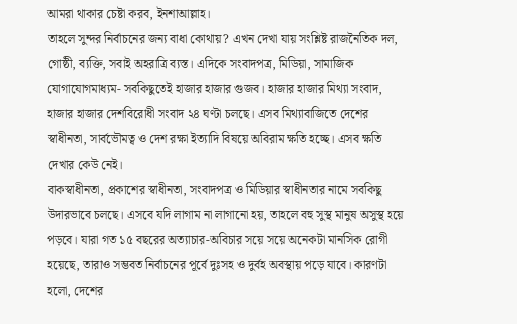আমরা থাকার চেষ্টা করব, ইনশাআল্লাহ।
তাহলে সুন্দর নির্বাচনের জন্য বাধা কোথায়? এখন দেখা যায় সংশ্লিষ্ট রাজনৈতিক দল, গোষ্ঠী, ব্যক্তি, সবাই অহরাত্রি ব্যস্ত। এদিকে সংবাদপত্র, মিডিয়া, সামাজিক যোগাযোগমাধ্যম- সবকিছুতেই হাজার হাজার গুজব। হাজার হাজার মিথ্যা সংবাদ, হাজার হাজার দেশবিরোধী সংবাদ ২৪ ঘণ্টা চলছে। এসব মিথ্যাবাজিতে দেশের স্বাধীনতা, সার্বভৌমত্ব ও দেশ রক্ষা ইত্যাদি বিষয়ে অবিরাম ক্ষতি হচ্ছে। এসব ক্ষতি দেখার কেউ নেই।
বাকস্বাধীনতা, প্রকাশের স্বাধীনতা, সংবাদপত্র ও মিডিয়ার স্বাধীনতার নামে সবকিছু উদারভাবে চলছে। এসবে যদি লাগাম না লাগানো হয়, তাহলে বহু সুস্থ মানুষ অসুস্থ হয়ে পড়বে। যারা গত ১৫ বছরের অত্যাচার-অবিচার সয়ে সয়ে অনেকটা মানসিক রোগী হয়েছে, তারাও সম্ভবত নির্বাচনের পূর্বে দুঃসহ ও দুর্বহ অবস্থায় পড়ে যাবে। কারণটা হলো, দেশের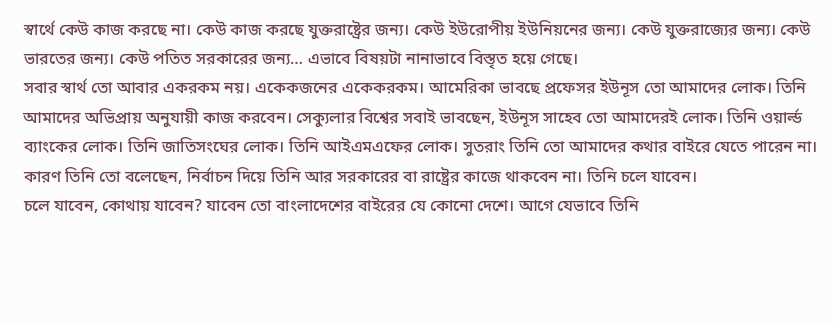স্বার্থে কেউ কাজ করছে না। কেউ কাজ করছে যুক্তরাষ্ট্রের জন্য। কেউ ইউরোপীয় ইউনিয়নের জন্য। কেউ যুক্তরাজ্যের জন্য। কেউ ভারতের জন্য। কেউ পতিত সরকারের জন্য… এভাবে বিষয়টা নানাভাবে বিস্তৃত হয়ে গেছে।
সবার স্বার্থ তো আবার একরকম নয়। একেকজনের একেকরকম। আমেরিকা ভাবছে প্রফেসর ইউনূস তো আমাদের লোক। তিনি আমাদের অভিপ্রায় অনুযায়ী কাজ করবেন। সেক্যুলার বিশ্বের সবাই ভাবছেন, ইউনূস সাহেব তো আমাদেরই লোক। তিনি ওয়ার্ল্ড ব্যাংকের লোক। তিনি জাতিসংঘের লোক। তিনি আইএমএফের লোক। সুতরাং তিনি তো আমাদের কথার বাইরে যেতে পারেন না। কারণ তিনি তো বলেছেন, নির্বাচন দিয়ে তিনি আর সরকারের বা রাষ্ট্রের কাজে থাকবেন না। তিনি চলে যাবেন।
চলে যাবেন, কোথায় যাবেন? যাবেন তো বাংলাদেশের বাইরের যে কোনো দেশে। আগে যেভাবে তিনি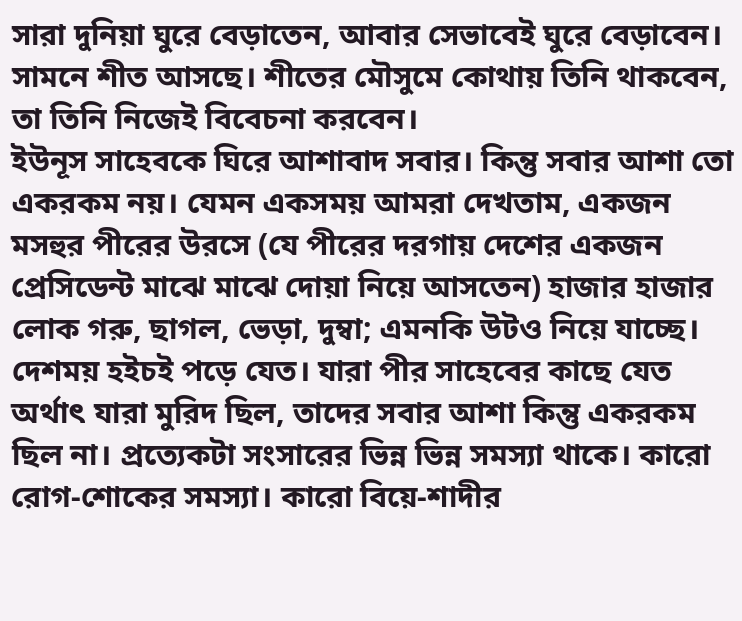সারা দুনিয়া ঘুরে বেড়াতেন, আবার সেভাবেই ঘুরে বেড়াবেন। সামনে শীত আসছে। শীতের মৌসুমে কোথায় তিনি থাকবেন, তা তিনি নিজেই বিবেচনা করবেন।
ইউনূস সাহেবকে ঘিরে আশাবাদ সবার। কিন্তু সবার আশা তো একরকম নয়। যেমন একসময় আমরা দেখতাম, একজন মসহুর পীরের উরসে (যে পীরের দরগায় দেশের একজন প্রেসিডেন্ট মাঝে মাঝে দোয়া নিয়ে আসতেন) হাজার হাজার লোক গরু, ছাগল, ভেড়া, দুম্বা; এমনকি উটও নিয়ে যাচ্ছে। দেশময় হইচই পড়ে যেত। যারা পীর সাহেবের কাছে যেত অর্থাৎ যারা মুরিদ ছিল, তাদের সবার আশা কিন্তু একরকম ছিল না। প্রত্যেকটা সংসারের ভিন্ন ভিন্ন সমস্যা থাকে। কারো রোগ-শোকের সমস্যা। কারো বিয়ে-শাদীর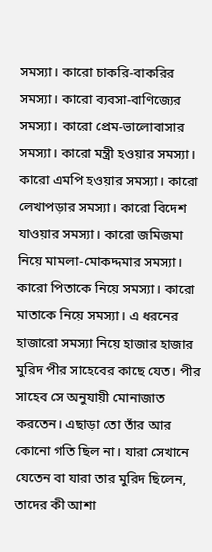সমস্যা। কারো চাকরি-বাকরির সমস্যা। কারো ব্যবসা-বাণিজ্যের সমস্যা। কারো প্রেম-ভালোবাসার সমস্যা। কারো মন্ত্রী হওয়ার সমস্যা। কারো এমপি হওয়ার সমস্যা। কারো লেখাপড়ার সমস্যা। কারো বিদেশ যাওয়ার সমস্যা। কারো জমিজমা নিয়ে মামলা-মোকদ্দমার সমস্যা। কারো পিতাকে নিয়ে সমস্যা। কারো মাতাকে নিয়ে সমস্যা। এ ধরনের হাজারো সমস্যা নিয়ে হাজার হাজার মুরিদ পীর সাহেবের কাছে যেত। পীর সাহেব সে অনুযায়ী মোনাজাত করতেন। এছাড়া তো তাঁর আর কোনো গতি ছিল না। যারা সেখানে যেতেন বা যারা তার মুরিদ ছিলেন, তাদের কী আশা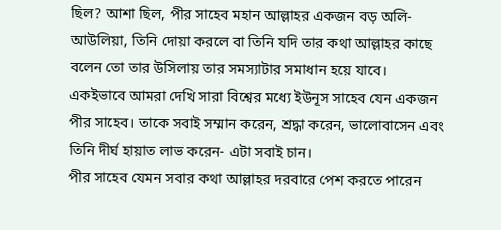ছিল? আশা ছিল, পীর সাহেব মহান আল্লাহর একজন বড় অলি-আউলিয়া, তিনি দোয়া করলে বা তিনি যদি তার কথা আল্লাহর কাছে বলেন তো তার উসিলায় তার সমস্যাটার সমাধান হয়ে যাবে।
একইভাবে আমরা দেখি সারা বিশ্বের মধ্যে ইউনূস সাহেব যেন একজন পীর সাহেব। তাকে সবাই সম্মান করেন, শ্রদ্ধা করেন, ভালোবাসেন এবং তিনি দীর্ঘ হায়াত লাভ করেন- এটা সবাই চান।
পীর সাহেব যেমন সবার কথা আল্লাহর দরবারে পেশ করতে পারেন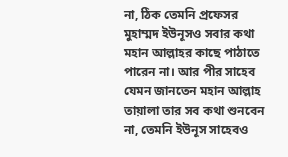না, ঠিক তেমনি প্রফেসর মুহাম্মদ ইউনূসও সবার কথা মহান আল্লাহর কাছে পাঠাতে পারেন না। আর পীর সাহেব যেমন জানতেন মহান আল্লাহ তায়ালা তার সব কথা শুনবেন না, তেমনি ইউনূস সাহেবও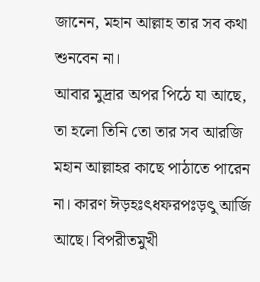জানেন, মহান আল্লাহ তার সব কথা শুনবেন না।
আবার মুদ্রার অপর পিঠে যা আছে, তা হলো তিনি তো তার সব আরজি মহান আল্লাহর কাছে পাঠাতে পারেন না। কারণ ঈড়হঃৎধফরপঃড়ৎু আর্জি আছে। বিপরীতমুখী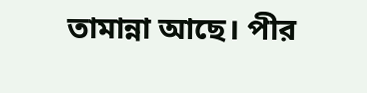তামান্না আছে। পীর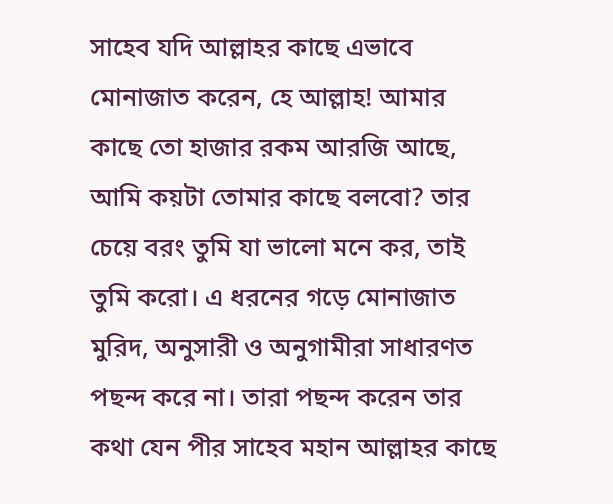সাহেব যদি আল্লাহর কাছে এভাবে মোনাজাত করেন, হে আল্লাহ! আমার কাছে তো হাজার রকম আরজি আছে, আমি কয়টা তোমার কাছে বলবো? তার চেয়ে বরং তুমি যা ভালো মনে কর, তাই তুমি করো। এ ধরনের গড়ে মোনাজাত মুরিদ, অনুসারী ও অনুগামীরা সাধারণত পছন্দ করে না। তারা পছন্দ করেন তার কথা যেন পীর সাহেব মহান আল্লাহর কাছে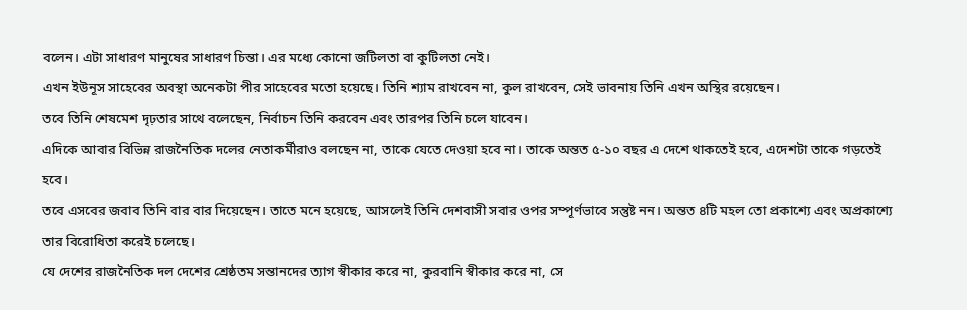বলেন। এটা সাধারণ মানুষের সাধারণ চিন্তা। এর মধ্যে কোনো জটিলতা বা কুটিলতা নেই।
এখন ইউনূস সাহেবের অবস্থা অনেকটা পীর সাহেবের মতো হয়েছে। তিনি শ্যাম রাখবেন না, কুল রাখবেন, সেই ভাবনায় তিনি এখন অস্থির রয়েছেন।
তবে তিনি শেষমেশ দৃঢ়তার সাথে বলেছেন, নির্বাচন তিনি করবেন এবং তারপর তিনি চলে যাবেন।
এদিকে আবার বিভিন্ন রাজনৈতিক দলের নেতাকর্মীরাও বলছেন না, তাকে যেতে দেওয়া হবে না। তাকে অন্তত ৫-১০ বছর এ দেশে থাকতেই হবে, এদেশটা তাকে গড়তেই হবে।
তবে এসবের জবাব তিনি বার বার দিয়েছেন। তাতে মনে হয়েছে, আসলেই তিনি দেশবাসী সবার ওপর সম্পূর্ণভাবে সন্তুষ্ট নন। অন্তত ৪টি মহল তো প্রকাশ্যে এবং অপ্রকাশ্যে তার বিরোধিতা করেই চলেছে।
যে দেশের রাজনৈতিক দল দেশের শ্রেষ্ঠতম সন্তানদের ত্যাগ স্বীকার করে না, কুরবানি স্বীকার করে না, সে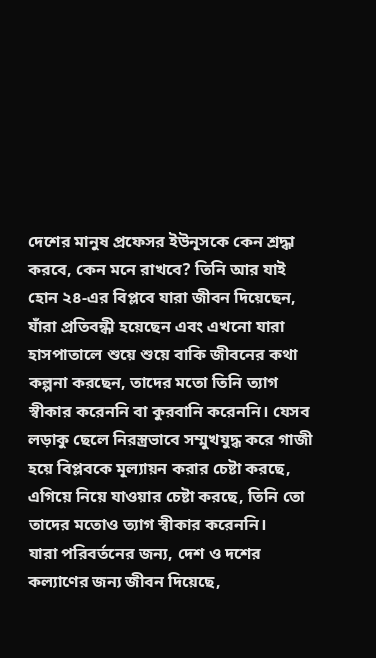দেশের মানুষ প্রফেসর ইউনূসকে কেন শ্রদ্ধা করবে, কেন মনে রাখবে? তিনি আর যাই হোন ২৪-এর বিপ্লবে যারা জীবন দিয়েছেন, যাঁরা প্রতিবন্ধী হয়েছেন এবং এখনো যারা হাসপাতালে শুয়ে শুয়ে বাকি জীবনের কথা কল্পনা করছেন, তাদের মতো তিনি ত্যাগ স্বীকার করেননি বা কুরবানি করেননি। যেসব লড়াকু ছেলে নিরস্ত্রভাবে সম্মুখযুদ্ধ করে গাজী হয়ে বিপ্লবকে মূল্যায়ন করার চেষ্টা করছে, এগিয়ে নিয়ে যাওয়ার চেষ্টা করছে, তিনি তো তাদের মতোও ত্যাগ স্বীকার করেননি।
যারা পরিবর্তনের জন্য, দেশ ও দশের কল্যাণের জন্য জীবন দিয়েছে,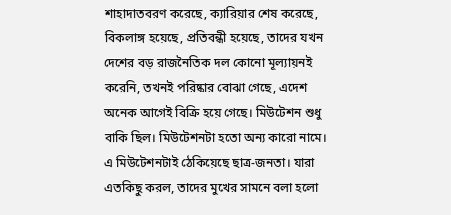শাহাদাতবরণ করেছে, ক্যারিয়ার শেষ করেছে, বিকলাঙ্গ হয়েছে, প্রতিবন্ধী হয়েছে, তাদের যখন দেশের বড় রাজনৈতিক দল কোনো মূল্যায়নই করেনি, তখনই পরিষ্কার বোঝা গেছে, এদেশ অনেক আগেই বিক্রি হয়ে গেছে। মিউটেশন শুধু বাকি ছিল। মিউটেশনটা হতো অন্য কারো নামে। এ মিউটেশনটাই ঠেকিয়েছে ছাত্র-জনতা। যারা এতকিছু করল, তাদের মুখের সামনে বলা হলো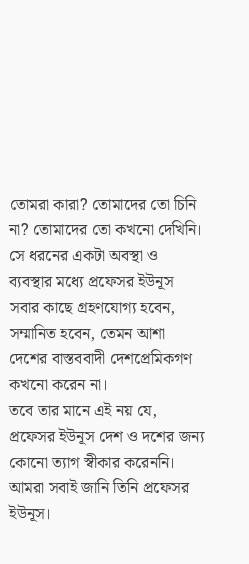তোমরা কারা? তোমাদের তো চিনি না? তোমাদের তো কখনো দেখিনি। সে ধরনের একটা অবস্থা ও ব্যবস্থার মধ্যে প্রফেসর ইউনূস সবার কাছে গ্রহণযোগ্য হবেন, সম্মানিত হবেন, তেমন আশা দেশের বাস্তববাদী দেশপ্রেমিকগণ কখনো করেন না।
তবে তার মানে এই নয় যে, প্রফেসর ইউনূস দেশ ও দশের জন্য কোনো ত্যাগ স্বীকার করেননি। আমরা সবাই জানি তিনি প্রফেসর ইউনূস।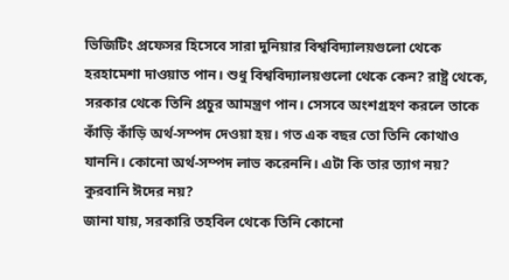ভিজিটিং প্রফেসর হিসেবে সারা দুনিয়ার বিশ্ববিদ্যালয়গুলো থেকে হরহামেশা দাওয়াত পান। শুধু বিশ্ববিদ্যালয়গুলো থেকে কেন? রাষ্ট্র থেকে, সরকার থেকে তিনি প্রচুর আমন্ত্রণ পান। সেসবে অংশগ্রহণ করলে তাকে কাঁড়ি কাঁড়ি অর্থ-সম্পদ দেওয়া হয়। গত এক বছর তো তিনি কোথাও যাননি। কোনো অর্থ-সম্পদ লাভ করেননি। এটা কি তার ত্যাগ নয়? কুরবানি ঈদের নয়?
জানা যায়, সরকারি তহবিল থেকে তিনি কোনো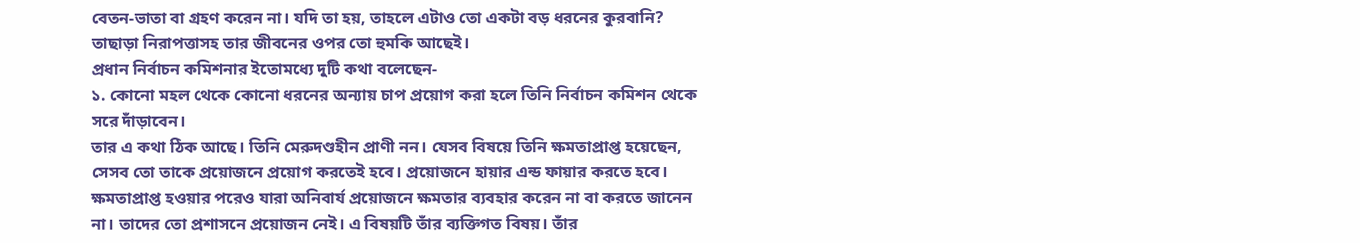বেতন-ভাতা বা গ্রহণ করেন না। যদি তা হয়, তাহলে এটাও তো একটা বড় ধরনের কুরবানি?
তাছাড়া নিরাপত্তাসহ তার জীবনের ওপর তো হুমকি আছেই।
প্রধান নির্বাচন কমিশনার ইতোমধ্যে দুটি কথা বলেছেন-
১. কোনো মহল থেকে কোনো ধরনের অন্যায় চাপ প্রয়োগ করা হলে তিনি নির্বাচন কমিশন থেকে সরে দাঁড়াবেন।
তার এ কথা ঠিক আছে। তিনি মেরুদণ্ডহীন প্রাণী নন। যেসব বিষয়ে তিনি ক্ষমতাপ্রাপ্ত হয়েছেন, সেসব তো তাকে প্রয়োজনে প্রয়োগ করতেই হবে। প্রয়োজনে হায়ার এন্ড ফায়ার করতে হবে। ক্ষমতাপ্রাপ্ত হওয়ার পরেও যারা অনিবার্য প্রয়োজনে ক্ষমতার ব্যবহার করেন না বা করতে জানেন না। তাদের তো প্রশাসনে প্রয়োজন নেই। এ বিষয়টি তাঁর ব্যক্তিগত বিষয়। তাঁর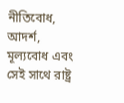নীতিবোধ, আদর্শ, মূল্যবোধ এবং সেই সাথে রাষ্ট্র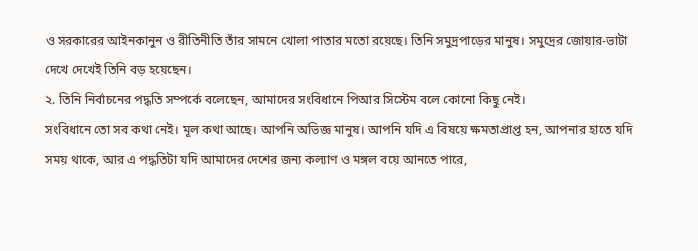ও সরকারের আইনকানুন ও রীতিনীতি তাঁর সামনে খোলা পাতার মতো রয়েছে। তিনি সমুদ্রপাড়ের মানুষ। সমুদ্রের জোয়ার-ভাটা দেখে দেখেই তিনি বড় হয়েছেন।
২. তিনি নির্বাচনের পদ্ধতি সম্পর্কে বলেছেন, আমাদের সংবিধানে পিআর সিস্টেম বলে কোনো কিছু নেই।
সংবিধানে তো সব কথা নেই। মূল কথা আছে। আপনি অভিজ্ঞ মানুষ। আপনি যদি এ বিষয়ে ক্ষমতাপ্রাপ্ত হন, আপনার হাতে যদি সময় থাকে, আর এ পদ্ধতিটা যদি আমাদের দেশের জন্য কল্যাণ ও মঙ্গল বয়ে আনতে পারে,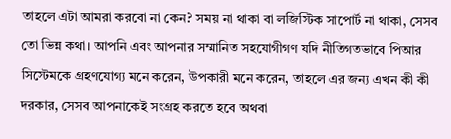তাহলে এটা আমরা করবো না কেন? সময় না থাকা বা লজিস্টিক সাপোর্ট না থাকা, সেসব তো ভিন্ন কথা। আপনি এবং আপনার সম্মানিত সহযোগীগণ যদি নীতিগতভাবে পিআর সিস্টেমকে গ্রহণযোগ্য মনে করেন, উপকারী মনে করেন, তাহলে এর জন্য এখন কী কী দরকার, সেসব আপনাকেই সংগ্রহ করতে হবে অথবা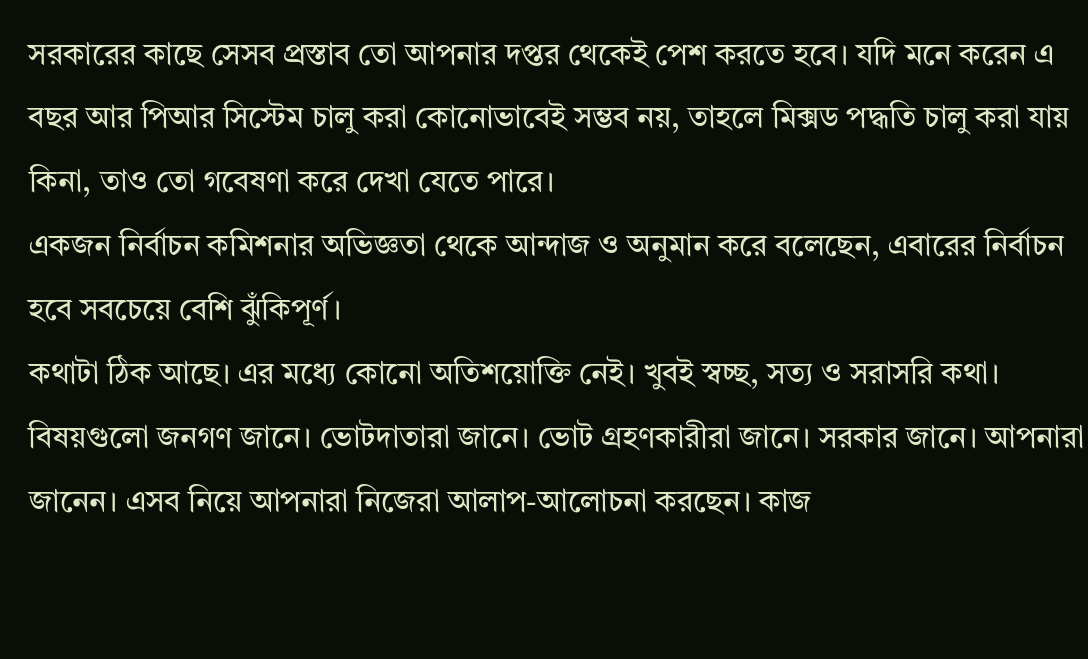সরকারের কাছে সেসব প্রস্তাব তো আপনার দপ্তর থেকেই পেশ করতে হবে। যদি মনে করেন এ বছর আর পিআর সিস্টেম চালু করা কোনোভাবেই সম্ভব নয়, তাহলে মিক্সড পদ্ধতি চালু করা যায় কিনা, তাও তো গবেষণা করে দেখা যেতে পারে।
একজন নির্বাচন কমিশনার অভিজ্ঞতা থেকে আন্দাজ ও অনুমান করে বলেছেন, এবারের নির্বাচন হবে সবচেয়ে বেশি ঝুঁকিপূর্ণ।
কথাটা ঠিক আছে। এর মধ্যে কোনো অতিশয়োক্তি নেই। খুবই স্বচ্ছ, সত্য ও সরাসরি কথা। বিষয়গুলো জনগণ জানে। ভোটদাতারা জানে। ভোট গ্রহণকারীরা জানে। সরকার জানে। আপনারা জানেন। এসব নিয়ে আপনারা নিজেরা আলাপ-আলোচনা করছেন। কাজ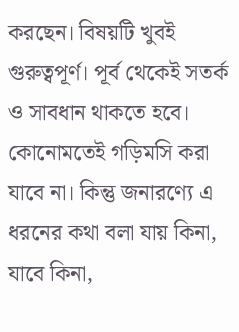করছেন। বিষয়টি খুবই গুরুত্বপূর্ণ। পূর্ব থেকেই সতর্ক ও সাবধান থাকতে হবে। কোনোমতেই গড়িমসি করা যাবে না। কিন্তু জনারণ্যে এ ধরনের কথা বলা যায় কিনা, যাবে কিনা,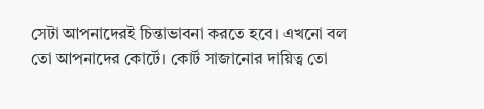সেটা আপনাদেরই চিন্তাভাবনা করতে হবে। এখনো বল তো আপনাদের কোর্টে। কোর্ট সাজানোর দায়িত্ব তো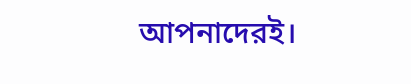আপনাদেরই।